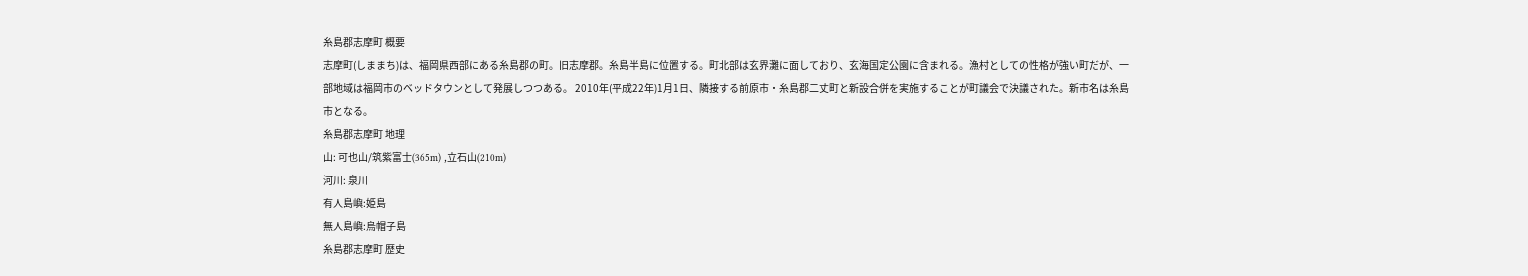糸島郡志摩町 概要
志摩町(しままち)は、福岡県西部にある糸島郡の町。旧志摩郡。糸島半島に位置する。町北部は玄界灘に面しており、玄海国定公園に含まれる。漁村としての性格が強い町だが、一部地域は福岡市のベッドタウンとして発展しつつある。 2010年(平成22年)1月1日、隣接する前原市・糸島郡二丈町と新設合併を実施することが町議会で決議された。新市名は糸島市となる。
糸島郡志摩町 地理
山: 可也山/筑紫富士(365m) ,立石山(210m)
河川: 泉川
有人島嶼:姫島
無人島嶼:烏帽子島
糸島郡志摩町 歴史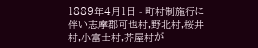1889年4月1日 - 町村制施行に伴い志摩郡可也村,野北村,桜井村,小富士村,芥屋村が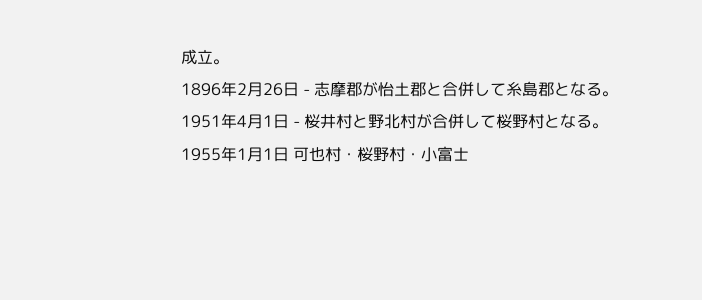成立。
1896年2月26日 - 志摩郡が怡土郡と合併して糸島郡となる。
1951年4月1日 - 桜井村と野北村が合併して桜野村となる。
1955年1月1日 可也村・桜野村・小富士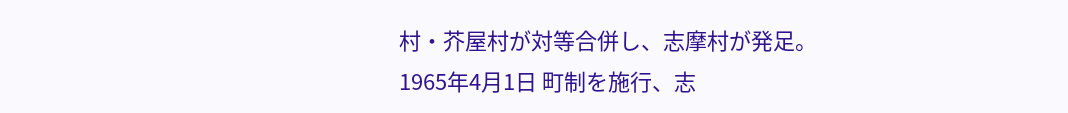村・芥屋村が対等合併し、志摩村が発足。
1965年4月1日 町制を施行、志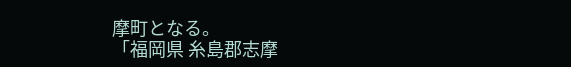摩町となる。
「福岡県 糸島郡志摩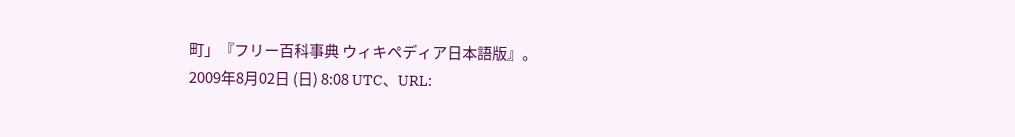町」『フリー百科事典 ウィキペディア日本語版』。
2009年8月02日 (日) 8:08 UTC、URL: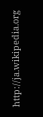http://ja.wikipedia.org